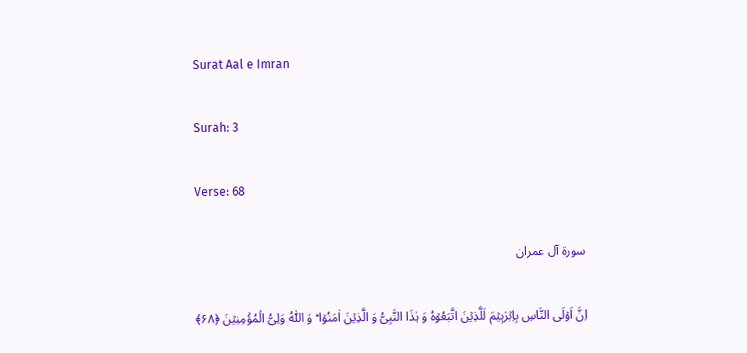Surat Aal e Imran

Surah: 3

Verse: 68

سورة آل عمران

اِنَّ اَوۡلَی النَّاسِ بِاِبۡرٰہِیۡمَ لَلَّذِیۡنَ اتَّبَعُوۡہُ وَ ہٰذَا النَّبِیُّ وَ الَّذِیۡنَ اٰمَنُوۡا ؕ وَ اللّٰہُ وَلِیُّ الۡمُؤۡمِنِیۡنَ ﴿۶۸﴾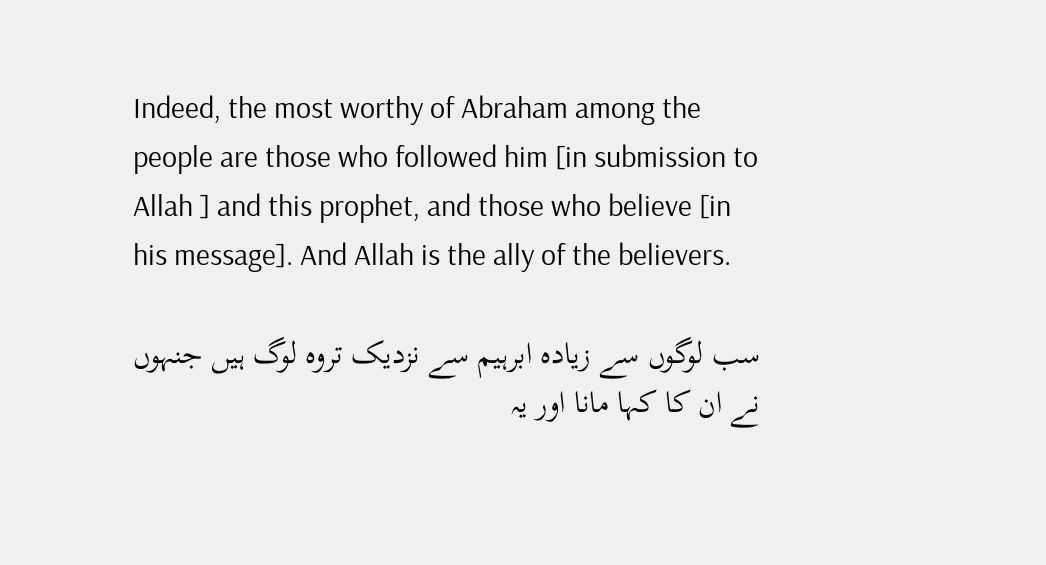Indeed, the most worthy of Abraham among the people are those who followed him [in submission to Allah ] and this prophet, and those who believe [in his message]. And Allah is the ally of the believers.

سب لوگوں سے زیادہ ابرہیم سے نزدیک تروہ لوگ ہیں جنہوں نے ان کا کہا مانا اور یہ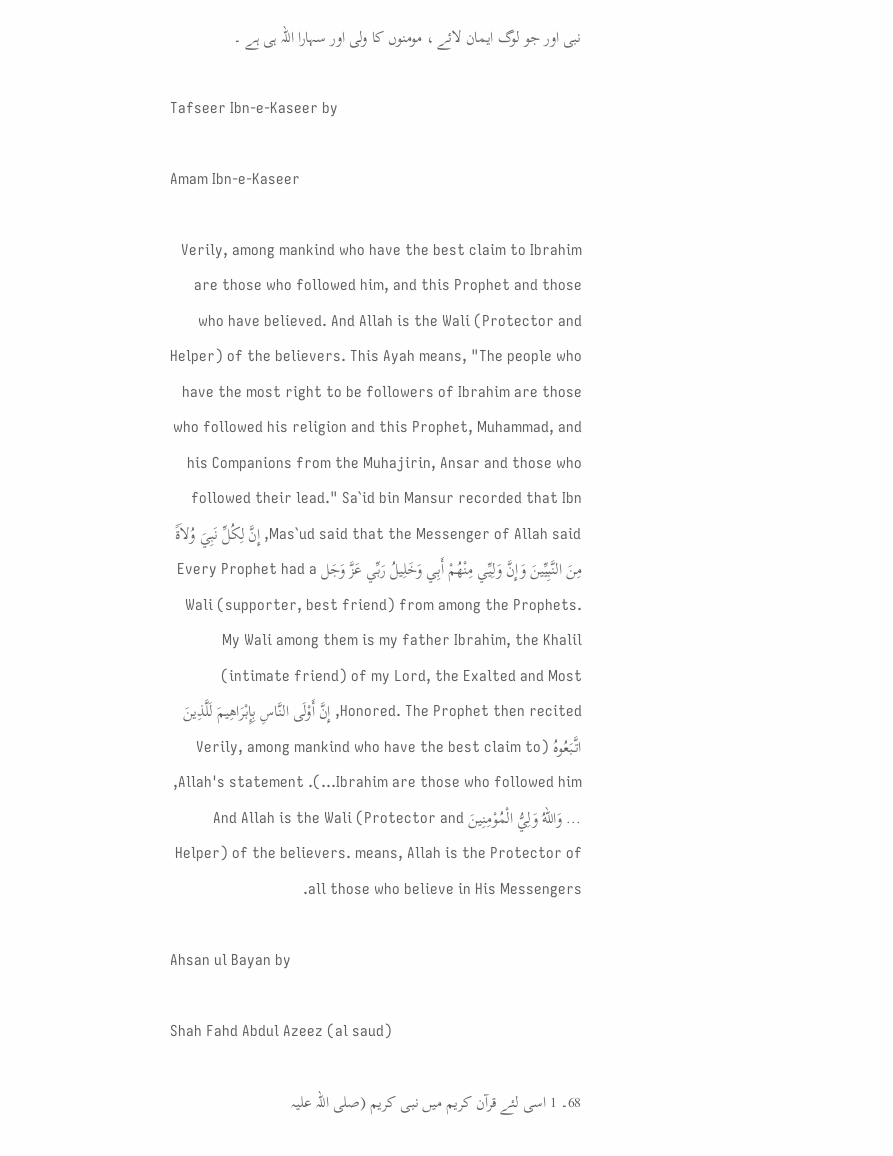نبی اور جو لوگ ایمان لائے ، مومنوں کا ولی اور سہارا اللہ ہی ہے ۔

Tafseer Ibn-e-Kaseer by

Amam Ibn-e-Kaseer

Verily, among mankind who have the best claim to Ibrahim are those who followed him, and this Prophet and those who have believed. And Allah is the Wali (Protector and Helper) of the believers. This Ayah means, "The people who have the most right to be followers of Ibrahim are those who followed his religion and this Prophet, Muhammad, and his Companions from the Muhajirin, Ansar and those who followed their lead." Sa`id bin Mansur recorded that Ibn Mas`ud said that the Messenger of Allah said, إِنَّ لِكُلِّ نَبِيَ وُلاَةً مِنَ النَّبِيِّينَ وَإِنَّ وَلِيِّي مِنْهُمْ أَبِي وَخَلِيلُ رَبِّي عَزَّ وَجَل Every Prophet had a Wali (supporter, best friend) from among the Prophets. My Wali among them is my father Ibrahim, the Khalil (intimate friend) of my Lord, the Exalted and Most Honored. The Prophet then recited, إِنَّ أَوْلَى النَّاسِ بِإِبْرَاهِيمَ لَلَّذِينَ اتَّبَعُوهُ (Verily, among mankind who have the best claim to Ibrahim are those who followed him...). Allah's statement, ... وَاللّهُ وَلِيُّ الْمُوْمِنِينَ And Allah is the Wali (Protector and Helper) of the believers. means, Allah is the Protector of all those who believe in His Messengers.

Ahsan ul Bayan by

Shah Fahd Abdul Azeez (al saud)

68۔ 1 اسی لئے قرآن کریم میں نبی کریم (صلی اللہ علیہ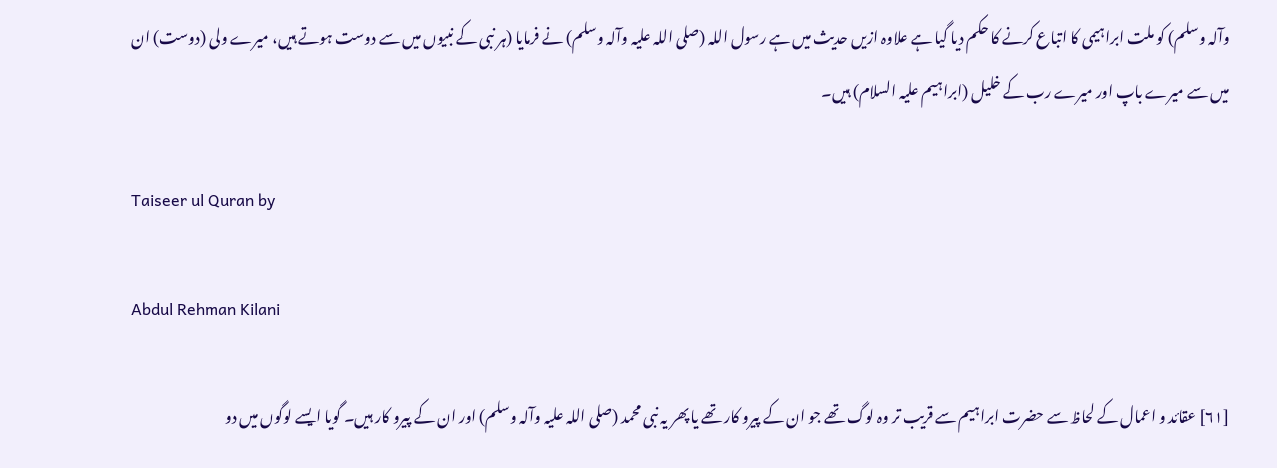وآلہ وسلم) کو ملت ابراہیمی کا اتباع کرنے کا حکم دیا گیا ہے علاوہ ازیں حدیث میں ہے رسول اللہ (صلی اللہ علیہ وآلہ وسلم) نے فرمایا (ہر نبی کے نبیوں میں سے دوست ہوتے ہیں، میرے ولی (دوست) ان میں سے میرے باپ اور میرے رب کے خلیل (ابراہیم علیہ السلام) ہیں۔

Taiseer ul Quran by

Abdul Rehman Kilani

[٦١] عقائد و اعمال کے لحاظ سے حضرت ابراہیم سے قریب تر وہ لوگ تھے جو ان کے پیرو کار تھے یا پھر یہ نبی محمد (صلی اللہ علیہ وآلہ وسلم) اور ان کے پیرو کار ہیں۔ گویا ایسے لوگوں میں دو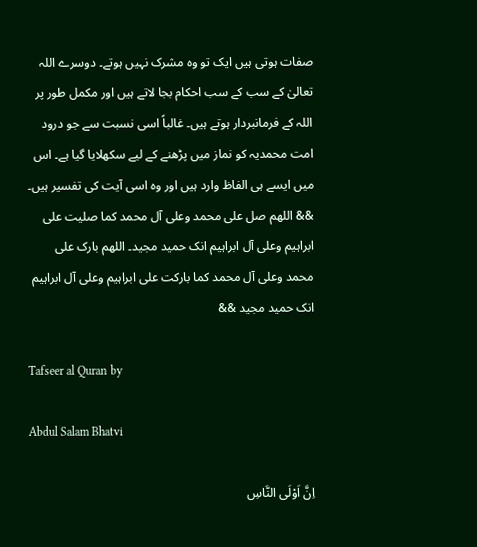صفات ہوتی ہیں ایک تو وہ مشرک نہیں ہوتے۔ دوسرے اللہ تعالیٰ کے سب کے سب احکام بجا لاتے ہیں اور مکمل طور پر اللہ کے فرمانبردار ہوتے ہیں۔ غالباً اسی نسبت سے جو درود امت محمدیہ کو نماز میں پڑھنے کے لیے سکھلایا گیا ہے۔ اس میں ایسے ہی الفاظ وارد ہیں اور وہ اسی آیت کی تفسیر ہیں۔ && اللھم صل علی محمد وعلی آل محمد کما صلیت علی ابراہیم وعلی آل ابراہیم انک حمید مجید۔ اللھم بارک علی محمد وعلی آل محمد کما بارکت علی ابراہیم وعلی آل ابراہیم انک حمید مجید &&

Tafseer al Quran by

Abdul Salam Bhatvi

اِنَّ اَوْلَى النَّاسِ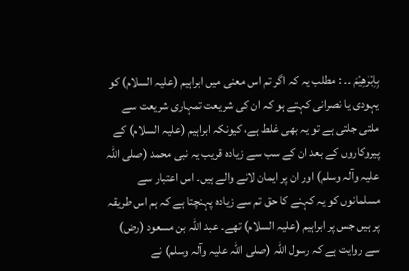بِاِبْرٰهِيْمَ ۔۔ : مطلب یہ کہ اگر تم اس معنی میں ابراہیم (علیہ السلام) کو یہودی یا نصرانی کہتے ہو کہ ان کی شریعت تمہاری شریعت سے ملتی جلتی ہے تو یہ بھی غلط ہے، کیونکہ ابراہیم (علیہ السلام) کے پیروکاروں کے بعد ان کے سب سے زیادہ قریب یہ نبی محمد (صلی اللہ علیہ وآلہ وسلم) اور ان پر ایمان لانے والے ہیں۔ اس اعتبار سے مسلمانوں کو یہ کہنے کا حق تم سے زیادہ پہنچتا ہے کہ ہم اس طریقہ پر ہیں جس پر ابراہیم (علیہ السلام) تھے۔ عبد اللہ بن مسعود (رض) سے روایت ہے کہ رسول اللہ (صلی اللہ علیہ وآلہ وسلم) نے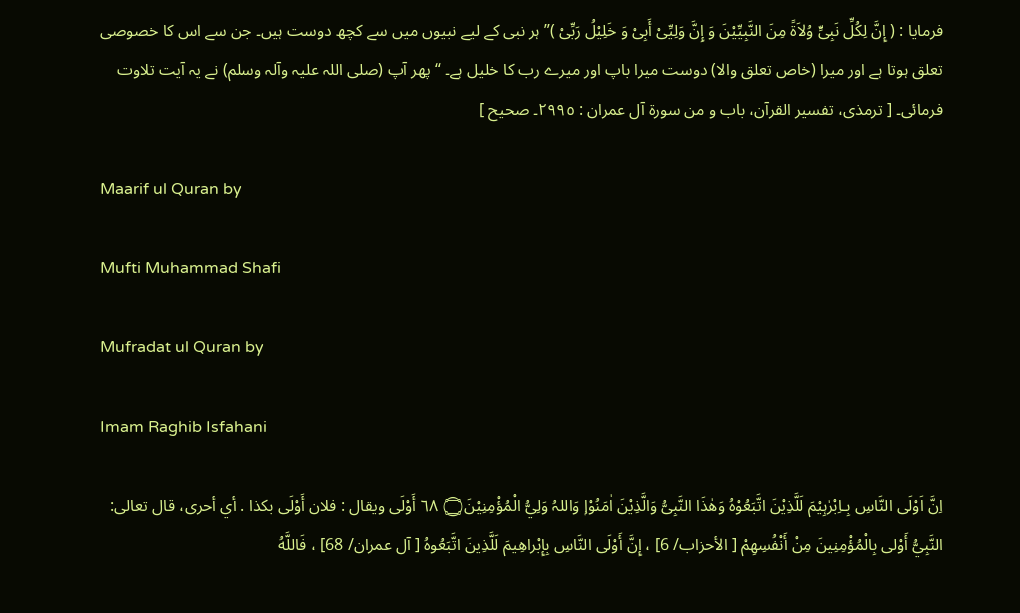فرمایا : ( إِنَّ لِکُلِّ نَبِیٍّ وُلاَۃً مِنَ النَّبِیِّیْنَ وَ إِنَّ وَلِیِّیْ أَبِیْ وَ خَلِیْلُ رَبِّیْ )” ہر نبی کے لیے نبیوں میں سے کچھ دوست ہیں۔ جن سے اس کا خصوصی تعلق ہوتا ہے اور میرا (خاص تعلق والا) دوست میرا باپ اور میرے رب کا خلیل ہے۔ “ پھر آپ (صلی اللہ علیہ وآلہ وسلم) نے یہ آیت تلاوت فرمائی۔ [ ترمذی، تفسیر القرآن، باب و من سورة آل عمران : ٢٩٩٥۔ صحیح ]

Maarif ul Quran by

Mufti Muhammad Shafi

Mufradat ul Quran by

Imam Raghib Isfahani

اِنَّ اَوْلَى النَّاسِ بِـاِبْرٰہِيْمَ لَلَّذِيْنَ اتَّبَعُوْہُ وَھٰذَا النَّبِىُّ وَالَّذِيْنَ اٰمَنُوْاۭ وَاللہُ وَلِيُّ الْمُؤْمِنِيْنَ۝ ٦٨ أَوْلَى ويقال : فلان أَوْلَى بکذا . أي أحری، قال تعالی: النَّبِيُّ أَوْلى بِالْمُؤْمِنِينَ مِنْ أَنْفُسِهِمْ [ الأحزاب/ 6] ، إِنَّ أَوْلَى النَّاسِ بِإِبْراهِيمَ لَلَّذِينَ اتَّبَعُوهُ [ آل عمران/ 68] ، فَاللَّهُ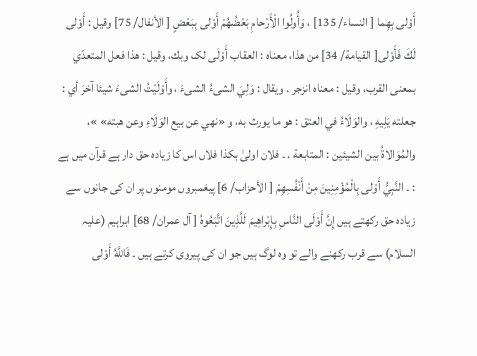أَوْلى بِهِما [ النساء/ 135] ، وَأُولُوا الْأَرْحامِ بَعْضُهُمْ أَوْلى بِبَعْضٍ [ الأنفال/ 75] وقیل : أَوْلى لَكَ فَأَوْلى[ القیامة/ 34] من هذا، معناه : العقاب أَوْلَى لک وبك، وقیل : هذا فعل المتعدّي بمعنی القرب، وقیل : معناه انزجر . ويقال : وَلِيَ الشیءُ الشیءَ ، وأَوْلَيْتُ الشیءَ شيئا آخرَ أي : جعلته يَلِيهِ ، والوَلَاءُ في العتق : هو ما يورث به، و «نهي عن بيع الوَلَاءِ وعن هبته» »، والمُوَالاةُ بين الشيئين : المتابعة . ۔ فلان اولیٰ بکذا فلاں اس کا زیادہ حق دار ہے قرآن میں ہے : ۔ النَّبِيُّ أَوْلى بِالْمُؤْمِنِينَ مِنْ أَنْفُسِهِمْ [ الأحزاب/ 6] پیغمبروں مومنوں پر ان کی جانوں سے زیادہ حق رکھتے ہیں إِنَّ أَوْلَى النَّاسِ بِإِبْراهِيمَ لَلَّذِينَ اتَّبَعُوهُ [ آل عمران/ 68] ابراہیم (علیہ السلام) سے قرب رکھنے والے تو وہ لوگ ہیں جو ان کی پیروی کرتے ہیں ۔ فَاللَّهُ أَوْلى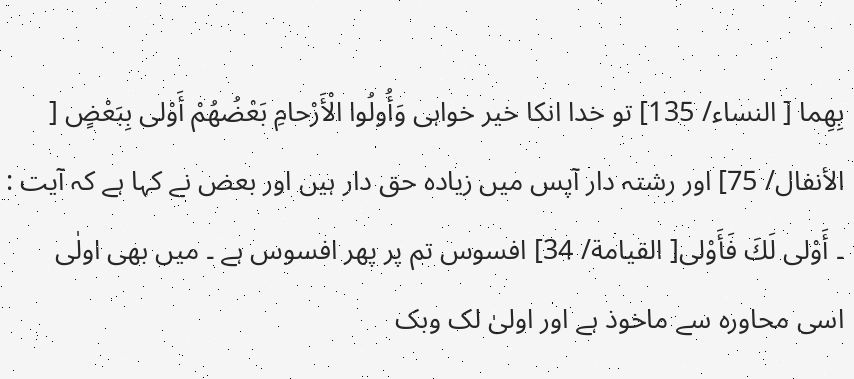بِهِما [ النساء/ 135] تو خدا انکا خیر خواہی وَأُولُوا الْأَرْحامِ بَعْضُهُمْ أَوْلى بِبَعْضٍ [ الأنفال/ 75] اور رشتہ دار آپس میں زیادہ حق دار ہیں اور بعض نے کہا ہے کہ آیت : ۔ أَوْلى لَكَ فَأَوْلى[ القیامة/ 34] افسوس تم پر پھر افسوس ہے ۔ میں بھی اولٰی اسی محاورہ سے ماخوذ ہے اور اولیٰ لک وبک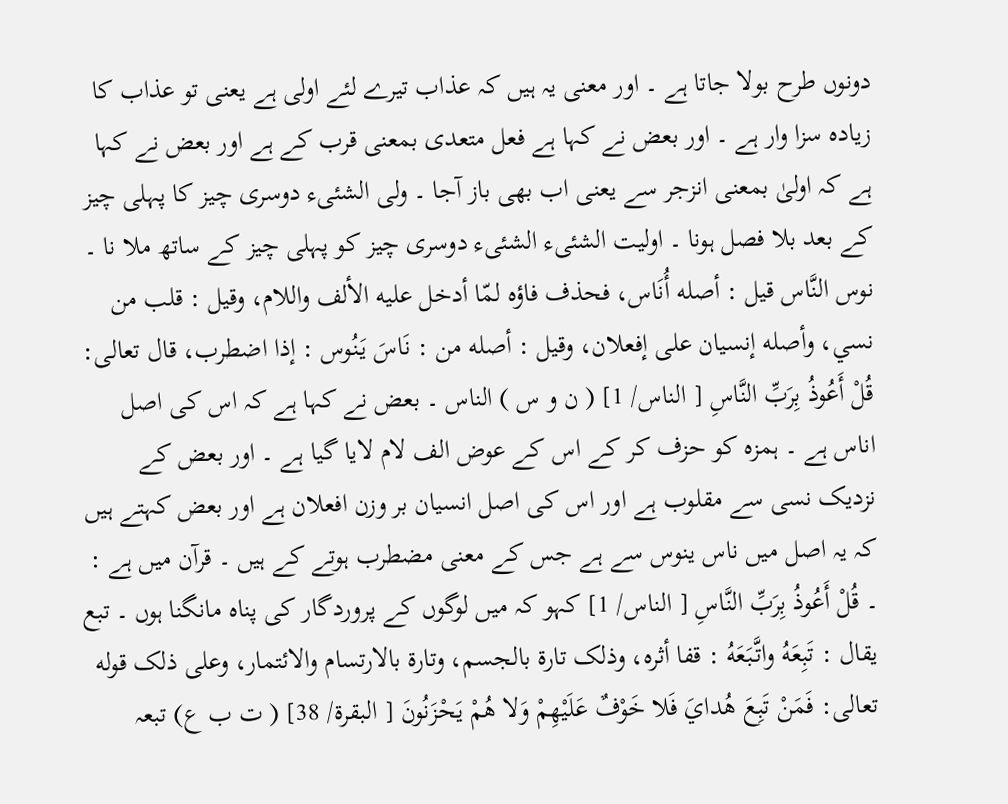دونوں طرح بولا جاتا ہے ۔ اور معنی یہ ہیں کہ عذاب تیرے لئے اولی ہے یعنی تو عذاب کا زیادہ سزا وار ہے ۔ اور بعض نے کہا ہے فعل متعدی بمعنی قرب کے ہے اور بعض نے کہا ہے کہ اولیٰ بمعنی انزجر سے یعنی اب بھی باز آجا ۔ ولی الشئیء دوسری چیز کا پہلی چیز کے بعد بلا فصل ہونا ۔ اولیت الشئیء الشئیء دوسری چیز کو پہلی چیز کے ساتھ ملا نا ۔ نوس النَّاس قيل : أصله أُنَاس، فحذف فاؤه لمّا أدخل عليه الألف واللام، وقیل : قلب من نسي، وأصله إنسیان علی إفعلان، وقیل : أصله من : نَاسَ يَنُوس : إذا اضطرب، قال تعالی: قُلْ أَعُوذُ بِرَبِّ النَّاسِ [ الناس/ 1] ( ن و س ) الناس ۔ بعض نے کہا ہے کہ اس کی اصل اناس ہے ۔ ہمزہ کو حزف کر کے اس کے عوض الف لام لایا گیا ہے ۔ اور بعض کے نزدیک نسی سے مقلوب ہے اور اس کی اصل انسیان بر وزن افعلان ہے اور بعض کہتے ہیں کہ یہ اصل میں ناس ینوس سے ہے جس کے معنی مضطرب ہوتے کے ہیں ۔ قرآن میں ہے : ۔ قُلْ أَعُوذُ بِرَبِّ النَّاسِ [ الناس/ 1] کہو کہ میں لوگوں کے پروردگار کی پناہ مانگنا ہوں ۔ تبع يقال : تَبِعَهُ واتَّبَعَهُ : قفا أثره، وذلک تارة بالجسم، وتارة بالارتسام والائتمار، وعلی ذلک قوله تعالی: فَمَنْ تَبِعَ هُدايَ فَلا خَوْفٌ عَلَيْهِمْ وَلا هُمْ يَحْزَنُونَ [ البقرة/ 38] ( ت ب ع) تبعہ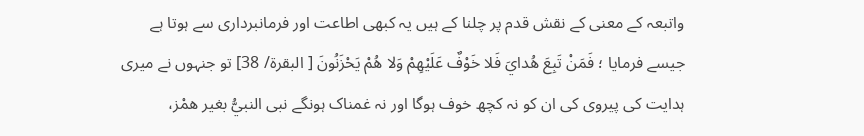واتبعہ کے معنی کے نقش قدم پر چلنا کے ہیں یہ کبھی اطاعت اور فرمانبرداری سے ہوتا ہے جیسے فرمایا ؛ فَمَنْ تَبِعَ هُدايَ فَلا خَوْفٌ عَلَيْهِمْ وَلا هُمْ يَحْزَنُونَ [ البقرة/ 38] تو جنہوں نے میری ہدایت کی پیروی کی ان کو نہ کچھ خوف ہوگا اور نہ غمناک ہونگے نبی النبيُّ بغیر همْز،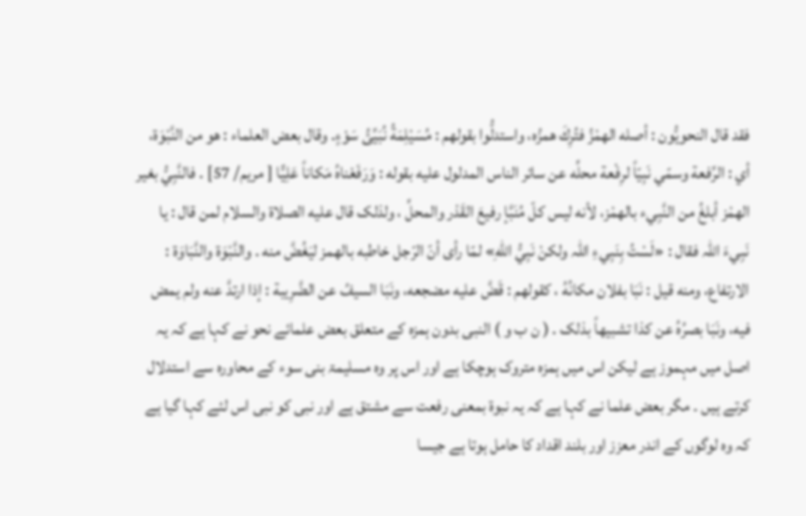فقد قال النحويُّون : أصله الهمْزُ فتُرِكَ همزُه، واستدلُّوا بقولهم : مُسَيْلِمَةُ نُبَيِّئُ سَوْءٍ. وقال بعض العلماء : هو من النَّبْوَة، أي : الرِّفعة وسمّي نَبِيّاً لرِفْعة محلِّه عن سائر الناس المدلول عليه بقوله : وَرَفَعْناهُ مَکاناً عَلِيًّا [ مریم/ 57] . فالنَّبِيُّ بغیر الهمْز أبلغُ من النَّبِيء بالهمْز، لأنه ليس كلّ مُنَبَّإ رفیعَ القَدْر والمحلِّ ، ولذلک قال عليه الصلاة والسلام لمن قال : يا نَبِيءَ اللہ فقال : «لَسْتُ بِنَبِيءِ اللہ ولكنْ نَبِيُّ اللهِ» لمّا رأى أنّ الرّجل خاطبه بالهمز ليَغُضَّ منه . والنَّبْوَة والنَّبَاوَة : الارتفاع، ومنه قيل : نَبَا بفلان مکانُهُ ، کقولهم : قَضَّ عليه مضجعه، ونَبَا السیفُ عن الضَّرِيبة : إذا ارتدَّ عنه ولم يمض فيه، ونَبَا بصرُهُ عن کذا تشبيهاً بذلک . ( ن ب و ) النبی بدون ہمزہ کے متعلق بعض علمائے نحو نے کہا ہے کہ یہ اصل میں مہموز ہے لیکن اس میں ہمزہ متروک ہوچکا ہے اور اس پر وہ مسلیمۃ بنی سوء کے محاورہ سے استدلال کرتے ہیں ۔ مگر بعض علما نے کہا ہے کہ یہ نبوۃ بمعنی رفعت سے مشتق ہے اور نبی کو نبی اس لئے کہا گیا ہے کہ وہ لوگوں کے اندر معزز اور بلند اقداد کا حامل ہوتا ہے جیسا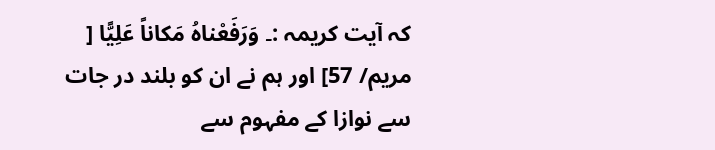کہ آیت کریمہ :۔ وَرَفَعْناهُ مَکاناً عَلِيًّا [ مریم/ 57] اور ہم نے ان کو بلند در جات سے نوازا کے مفہوم سے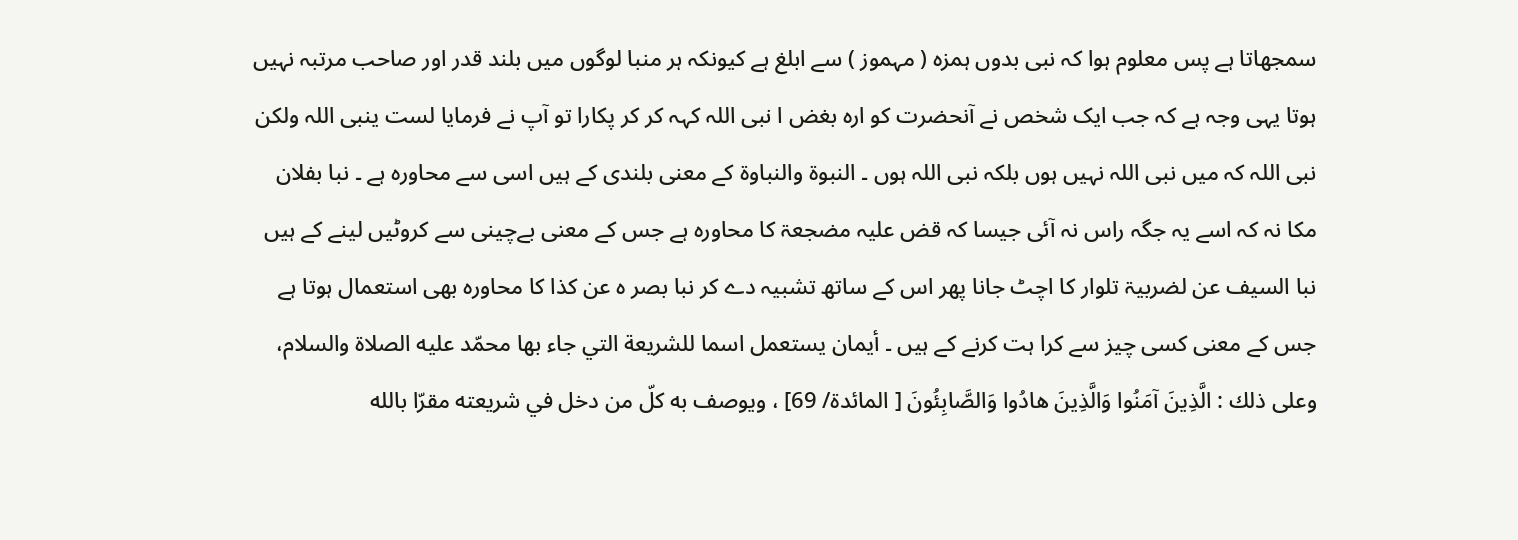سمجھاتا ہے پس معلوم ہوا کہ نبی بدوں ہمزہ ( مہموز ) سے ابلغ ہے کیونکہ ہر منبا لوگوں میں بلند قدر اور صاحب مرتبہ نہیں ہوتا یہی وجہ ہے کہ جب ایک شخص نے آنحضرت کو ارہ بغض ا نبی اللہ کہہ کر کر پکارا تو آپ نے فرمایا لست ینبی اللہ ولکن نبی اللہ کہ میں نبی اللہ نہیں ہوں بلکہ نبی اللہ ہوں ۔ النبوۃ والنباوۃ کے معنی بلندی کے ہیں اسی سے محاورہ ہے ۔ نبا بفلان مکا نہ کہ اسے یہ جگہ راس نہ آئی جیسا کہ قض علیہ مضجعۃ کا محاورہ ہے جس کے معنی بےچینی سے کروٹیں لینے کے ہیں نبا السیف عن لضربیۃ تلوار کا اچٹ جانا پھر اس کے ساتھ تشبیہ دے کر نبا بصر ہ عن کذا کا محاورہ بھی استعمال ہوتا ہے جس کے معنی کسی چیز سے کرا ہت کرنے کے ہیں ۔ أیمان يستعمل اسما للشریعة التي جاء بها محمّد عليه الصلاة والسلام، وعلی ذلك : الَّذِينَ آمَنُوا وَالَّذِينَ هادُوا وَالصَّابِئُونَ [ المائدة/ 69] ، ويوصف به كلّ من دخل في شریعته مقرّا بالله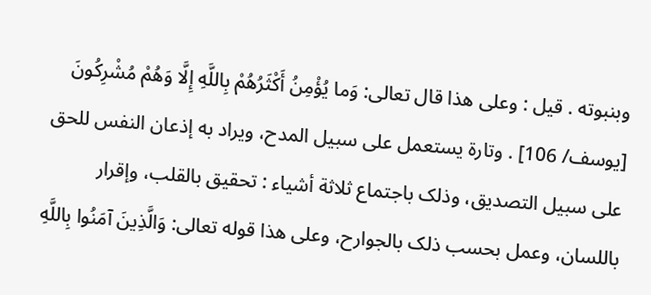وبنبوته . قيل : وعلی هذا قال تعالی: وَما يُؤْمِنُ أَكْثَرُهُمْ بِاللَّهِ إِلَّا وَهُمْ مُشْرِكُونَ [يوسف/ 106] . وتارة يستعمل علی سبیل المدح، ويراد به إذعان النفس للحق علی سبیل التصدیق، وذلک باجتماع ثلاثة أشياء : تحقیق بالقلب، وإقرار باللسان، وعمل بحسب ذلک بالجوارح، وعلی هذا قوله تعالی: وَالَّذِينَ آمَنُوا بِاللَّهِ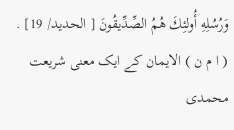وَرُسُلِهِ أُولئِكَ هُمُ الصِّدِّيقُونَ [ الحدید/ 19] . ( ا م ن ) الایمان کے ایک معنی شریعت محمدی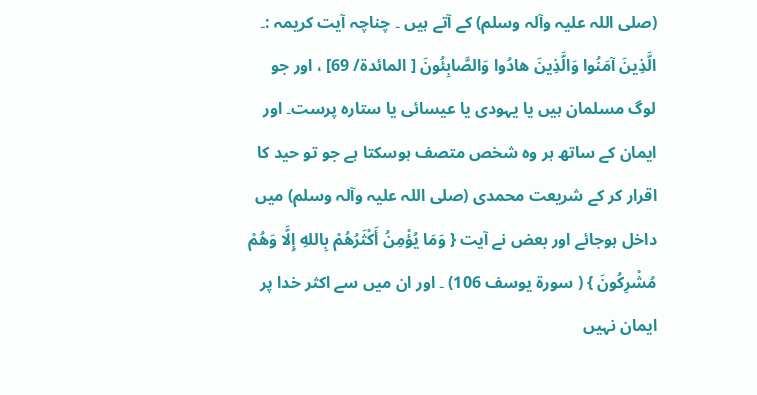(صلی اللہ علیہ وآلہ وسلم) کے آتے ہیں ۔ چناچہ آیت کریمہ :۔ الَّذِينَ آمَنُوا وَالَّذِينَ هادُوا وَالصَّابِئُونَ [ المائدة/ 69] ، اور جو لوگ مسلمان ہیں یا یہودی یا عیسائی یا ستارہ پرست۔ اور ایمان کے ساتھ ہر وہ شخص متصف ہوسکتا ہے جو تو حید کا اقرار کر کے شریعت محمدی (صلی اللہ علیہ وآلہ وسلم) میں داخل ہوجائے اور بعض نے آیت { وَمَا يُؤْمِنُ أَكْثَرُهُمْ بِاللهِ إِلَّا وَهُمْ مُشْرِكُونَ } ( سورة يوسف 106) ۔ اور ان میں سے اکثر خدا پر ایمان نہیں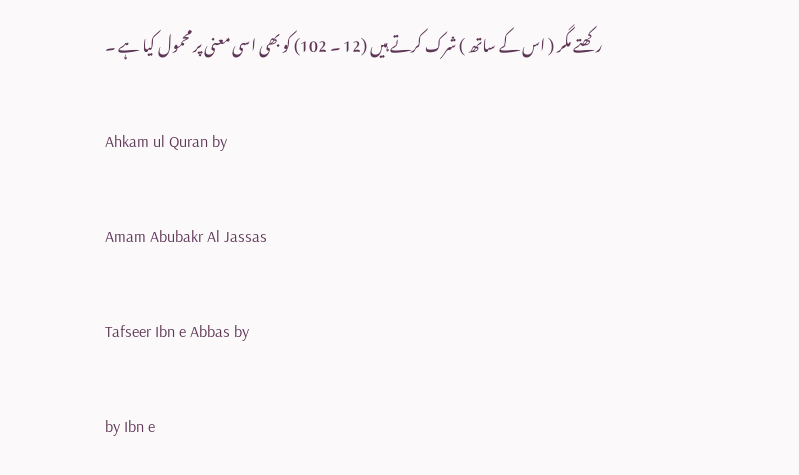رکھتے مگر ( اس کے ساتھ ) شرک کرتے ہیں (12 ۔ 102) کو بھی اسی معنی پر محمول کیا ہے ۔

Ahkam ul Quran by

Amam Abubakr Al Jassas

Tafseer Ibn e Abbas by

by Ibn e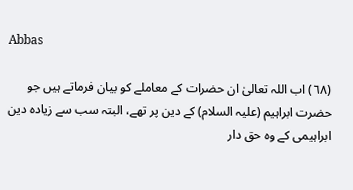Abbas

(٦٨) اب اللہ تعالیٰ ان حضرات کے معاملے کو بیان فرماتے ہیں جو حضرت ابراہیم (علیہ السلام) کے دین پر تھے، البتہ سب سے زیادہ دین ابراہیمی کے وہ حق دار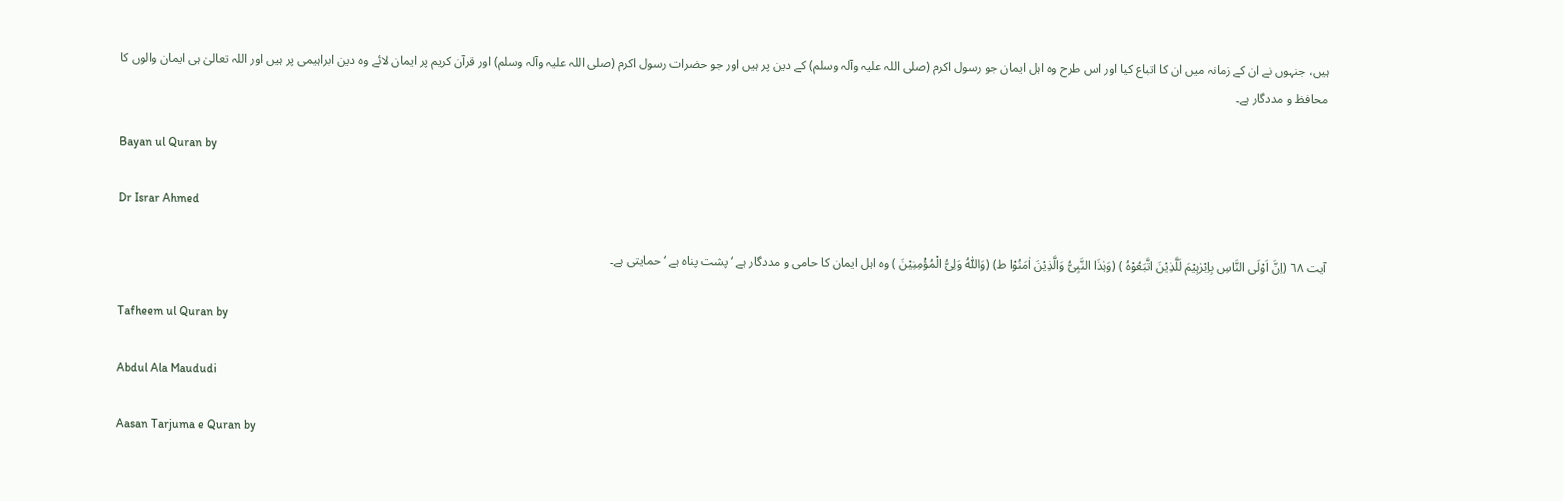ہیں، جنہوں نے ان کے زمانہ میں ان کا اتباع کیا اور اس طرح وہ اہل ایمان جو رسول اکرم (صلی اللہ علیہ وآلہ وسلم) کے دین پر ہیں اور جو حضرات رسول اکرم (صلی اللہ علیہ وآلہ وسلم) اور قرآن کریم پر ایمان لائے وہ دین ابراہیمی پر ہیں اور اللہ تعالیٰ ہی ایمان والوں کا محافظ و مددگار ہے۔

Bayan ul Quran by

Dr Israr Ahmed

آیت ٦٨ (اِنَّ اَوْلَی النَّاسِ بِاِبْرٰہِیْمَ لَلَّذِیْنَ اتَّبَعُوْہُ ) (وَہٰذَا النَّبِیُّ وَالَّذِیْنَ اٰمَنُوْا ط) (وَاللّٰہُ وَلِیُّ الْمُؤْمِنِیْنَ ) وہ اہل ایمان کا حامی و مددگار ہے ‘ پشت پناہ ہے ‘ حمایتی ہے۔

Tafheem ul Quran by

Abdul Ala Maududi

Aasan Tarjuma e Quran by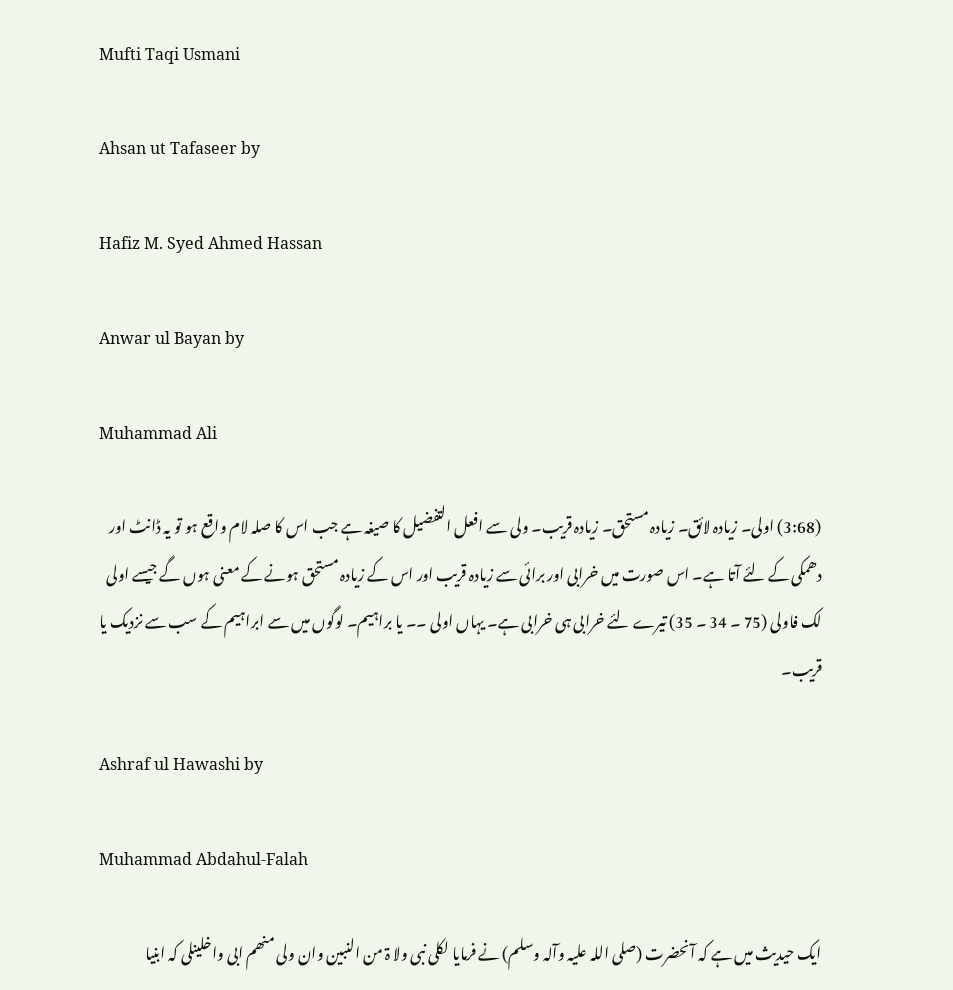Mufti Taqi Usmani

Ahsan ut Tafaseer by

Hafiz M. Syed Ahmed Hassan

Anwar ul Bayan by

Muhammad Ali

(3:68) اولی۔ زیادہ لائق۔ زیادہ مستحق۔ زیادہ قریب۔ ولی سے افعل التفضیل کا صیغہ ہے جب اس کا صلہ لام واقع ہو تو یہ ڈانٹ اور دھمکی کے لئے آتا ہے۔ اس صورت میں خرابی اور برائی سے زیادہ قریب اور اس کے زیادہ مستحق ہونے کے معنی ہوں گے جیسے اولی لک فاولی (75 ۔ 34 ۔ 35) تیرے لئے خرابی ہی خرابی ہے۔ یہاں اولی ۔۔ یا براہیم۔ لوگوں میں سے ابراہیم کے سب سے نزدیک یا قریب۔

Ashraf ul Hawashi by

Muhammad Abdahul-Falah

ایک حیدیث میں ہے کہ آنحضرت (صلی اللہ علیہ وآلہ وسلم) نے فرمایا لکلی نبی ولا ۃ من النبین وان ولی منھم ابی واخلینلی کہ ابنیا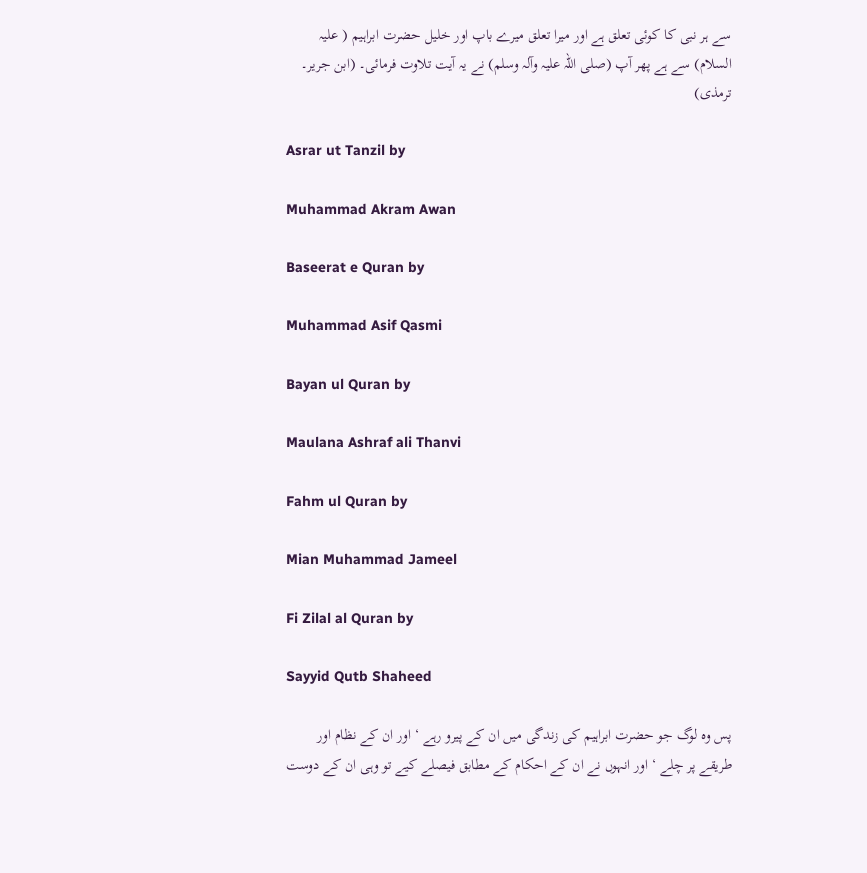سے ہر نبی کا کوئی تعلق ہے اور میرا تعلق میرے باپ اور خلیل حضرت ابراہیم ( علیہ السلام) سے ہے پھر آپ (صلی اللہ علیہ وآلہ وسلم) نے یہ آیت تلاوت فرمائی۔ (ابن جریر۔ ترمذی)

Asrar ut Tanzil by

Muhammad Akram Awan

Baseerat e Quran by

Muhammad Asif Qasmi

Bayan ul Quran by

Maulana Ashraf ali Thanvi

Fahm ul Quran by

Mian Muhammad Jameel

Fi Zilal al Quran by

Sayyid Qutb Shaheed

پس وہ لوگ جو حضرت ابراہیم کی زندگی میں ان کے پیرو رہے ‘ اور ان کے نظام اور طریقے پر چلے ‘ اور انہوں نے ان کے احکام کے مطابق فیصلے کیے تو وہی ان کے دوست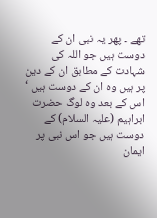تھے ۔ پھر یہ نبی ان کے دوست ہیں جو اللہ کی شہادت کے مطابق ان کے دین پر ہیں وہ ان کے دوست ہیں ‘ اس کے بعد وہ لوگ حضرت ابراہیم (علیہ السلام) کے دوست ہیں جو اس نبی پر ایمان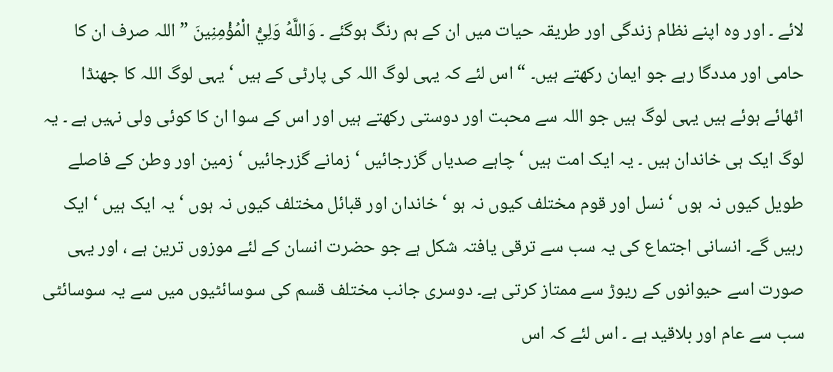لائے ۔ اور وہ اپنے نظام زندگی اور طریقہ حیات میں ان کے ہم رنگ ہوگئے ۔ وَاللَّهُ وَلِيُّ الْمُؤْمِنِينَ ” اللہ صرف ان کا حامی اور مددگا رہے جو ایمان رکھتے ہیں۔ “ اس لئے کہ یہی لوگ اللہ کی پارٹی کے ہیں ‘ یہی لوگ اللہ کا جھنڈا اٹھائے ہوئے ہیں یہی لوگ ہیں جو اللہ سے محبت اور دوستی رکھتے ہیں اور اس کے سوا ان کا کوئی ولی نہیں ہے ۔ یہ لوگ ایک ہی خاندان ہیں ۔ یہ ایک امت ہیں ‘ چاہے صدیاں گزرجائیں ‘ زمانے گزرجائیں ‘ زمین اور وطن کے فاصلے طویل کیوں نہ ہوں ‘ نسل اور قوم مختلف کیوں نہ ہو ‘ خاندان اور قبائل مختلف کیوں نہ ہوں ‘ یہ ایک ہیں ‘ ایک رہیں گے۔ انسانی اجتماع کی یہ سب سے ترقی یافتہ شکل ہے جو حضرت انسان کے لئے موزوں ترین ہے ، اور یہی صورت اسے حیوانوں کے ریوڑ سے ممتاز کرتی ہے۔ دوسری جانب مختلف قسم کی سوسائٹیوں میں سے یہ سوسائٹی سب سے عام اور بلاقید ہے ۔ اس لئے کہ اس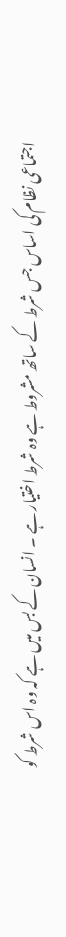اجتماعی نظام کی اساس جس شرط کے ساتھ مشروط ہے وہ شرط اختیار ہے ۔ انسان کے بس میں ہے کہ وہ اس شرط کو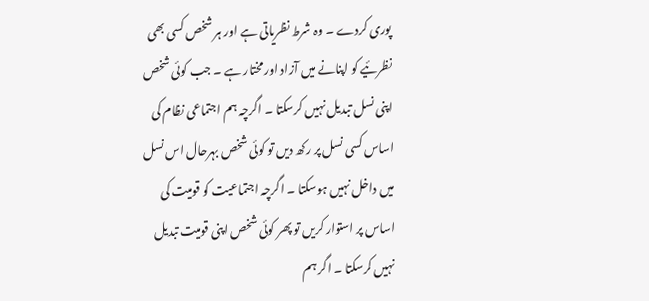پوری کردے ۔ وہ شرط نظریاتی ہے اور ہر شخص کسی بھی نظرئیے کو اپنانے میں آزاد اور مختار ہے ۔ جب کوئی شخص اپنی نسل تبدیل نہیں کرسکتا ۔ اگرچہ ہم اجتماعی نظام کی اساس کسی نسل پر رکھ دیں تو کوئی شخص بہرحال اس نسل میں داخل نہیں ہوسکتا ۔ اگرچہ اجتماعیت کو قومیت کی اساس پر استوار کریں تو پھر کوئی شخص اپنی قومیت تبدیل نہیں کرسکتا ۔ اگر ہم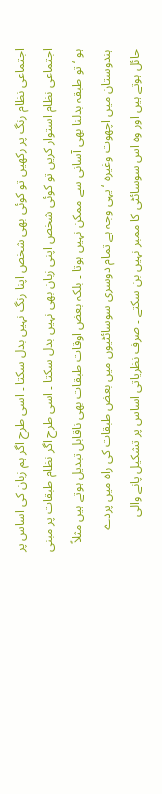اجتماعی نظام رنگ پر رکھیں تو کوئی بھی شخص اپنا رنگ نہیں بدل سکتا ۔ اسی طرح اگر ہم زبان کی اساس پر اجتماعی نظام استوار کریں تو کوئی شخص اپنی زبان بھی نہیں بدل سکتا ۔ اسی طرح اگر نظام طبقات پر مبنی ہو ‘ تو طبقہ بدلنا بھی آسانی سے ممکن نہیں ہوتا ۔ بلکہ بعض اوقات طبقات بھی ناقابل تبدیل ہوتے ہیں مثلاً ہندوستان میں اچھوت وغیرہ ‘ یہی وجہ ہے تمام دوسری سوسائٹیوں میں بعض طبقات کی راہ میں پردے حائل ہوتے ہیں اور وہ اس سوسائٹی کا ممبر نہیں بن سکتے ۔ صرف نظریاتی اساس پر تشکیل پانے والی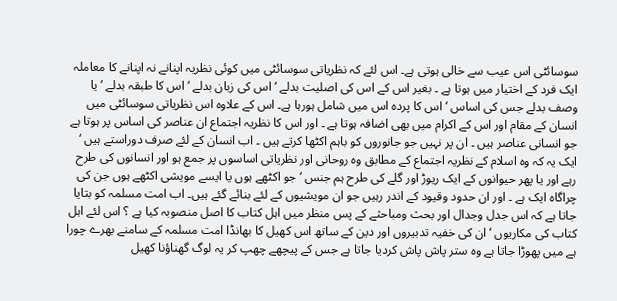سوسائٹی اس عیب سے خالی ہوتی ہے۔ اس لئے کہ نظریاتی سوسائٹی میں کوئی نظریہ اپنانے نہ اپنانے کا معاملہ ایک فرد کے اختیار میں ہوتا ہے ۔ بغیر اس کے اس کی اصلیت بدلے ‘ اس کی زبان بدلے ‘ اس کا طبقہ بدلے ‘ یا وصف بدلے جس کی اساس ‘ اس کا پردہ اس میں شامل ہورہا ہے۔ اس کے علاوہ اس نظریاتی سوسائٹی میں انسان کے مقام اور اس کے اکرام میں بھی اضافہ ہوتا ہے ۔ اور اس کا نظریہ اجتماع ان عناصر کی اساس پر ہوتا ہے جو انسانی عناصر ہیں ۔ ان پر نہیں جو جانوروں کو باہم اکٹھا کرتے ہیں ۔ اب انسان کے لئے صرف دوراستے ہیں ‘ ایک یہ کہ وہ اسلام کے نظریہ اجتماع کے مطابق وہ روحانی اور نظریاتی اساسوں پر جمع ہو اور انسانوں کی طرح رہے اور یا پھر حیوانوں کے ایک ریوڑ اور گلے کی طرح ہم جنس ‘ جو اکٹھے ہوں یا ایسے مویشی اکٹھے ہوں جن کی چراگاہ ایک ہے ۔ اور ان حدود وقیود کے اندر رہیں جو ان مویشیوں کے لئے بنائے گئے ہیں۔ اب امت مسلمہ کو بتایا جاتا ہے کہ اس جدل وجدال اور بحث ومباحثے کے پس منظر میں اہل کتاب کا اصل منصوبہ کیا ہے ؟ اس لئے اہل کتاب کی مکاریوں ‘ ان کی خفیہ تدبیروں اور دین کے ساتھ اس کھیل کا بھانڈا امت مسلمہ کے سامنے بھرے چورا ہے میں پھوڑا جاتا ہے وہ ستر پاش پاش کردیا جاتا ہے جس کے پیچھے چھپ کر یہ لوگ گھناؤنا کھیل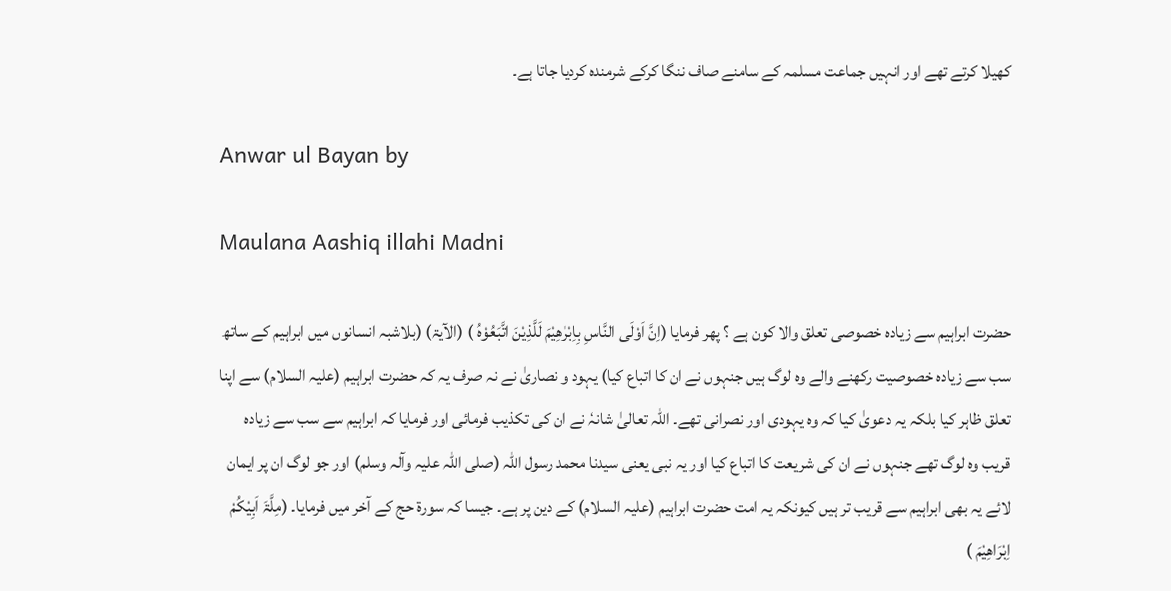کھیلا کرتے تھے اور انہیں جماعت مسلمہ کے سامنے صاف ننگا کرکے شرمندہ کردیا جاتا ہے۔

Anwar ul Bayan by

Maulana Aashiq illahi Madni

حضرت ابراہیم سے زیادہ خصوصی تعلق والا کون ہے ؟ پھر فرمایا (اِنَّ اَوْلَی النَّاسِ بِاِبْرٰھِیْمَ لَلَّذِیْنَ اتَّبَعُوْہُ ) (الآیۃ) (بلاشبہ انسانوں میں ابراہیم کے ساتھ سب سے زیادہ خصوصیت رکھنے والے وہ لوگ ہیں جنہوں نے ان کا اتباع کیا) یہود و نصاریٰ نے نہ صرف یہ کہ حضرت ابراہیم (علیہ السلام) سے اپنا تعلق ظاہر کیا بلکہ یہ دعویٰ کیا کہ وہ یہودی اور نصرانی تھے۔ اللہ تعالیٰ شانہٗ نے ان کی تکذیب فرمائی اور فرمایا کہ ابراہیم سے سب سے زیادہ قریب وہ لوگ تھے جنہوں نے ان کی شریعت کا اتباع کیا اور یہ نبی یعنی سیدنا محمد رسول اللہ (صلی اللہ علیہ وآلہ وسلم) اور جو لوگ ان پر ایمان لائے یہ بھی ابراہیم سے قریب تر ہیں کیونکہ یہ امت حضرت ابراہیم (علیہ السلام) کے دین پر ہے۔ جیسا کہ سورة حج کے آخر میں فرمایا۔ (مِلَّۃَ اَبِیْکُمْ اِبْرَاھِیْمَ )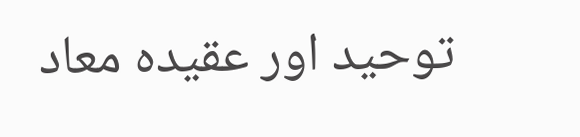توحید اور عقیدہ معاد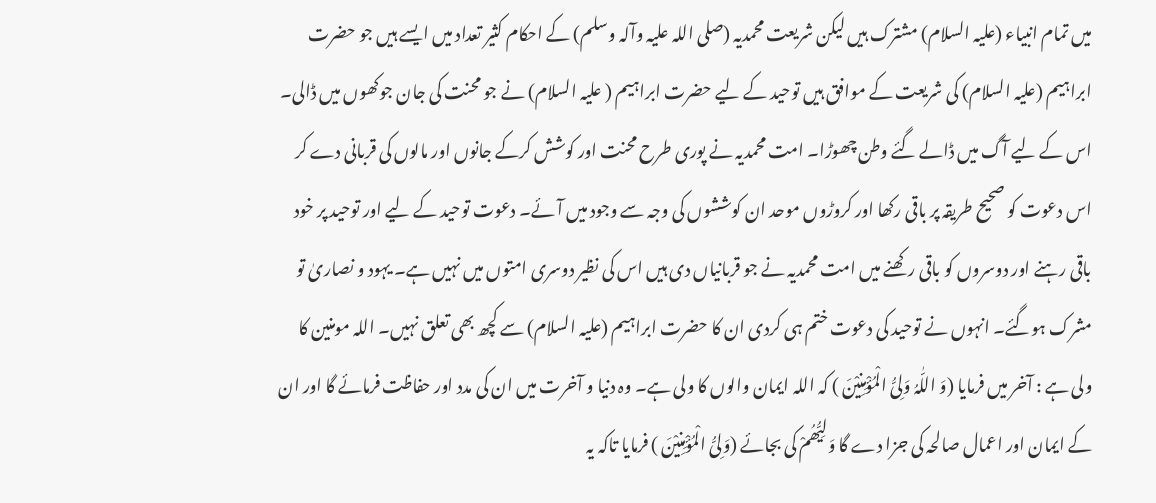میں تمام انبیاء (علیہ السلام) مشترک ہیں لیکن شریعت محمدیہ (صلی اللہ علیہ وآلہ وسلم) کے احکام کثیر تعداد میں ایسے ہیں جو حضرت ابراہیم (علیہ السلام) کی شریعت کے موافق ہیں توحید کے لیے حضرت ابراہیم ( علیہ السلام) نے جو محنت کی جان جوکھوں میں ڈالی۔ اس کے لیے آگ میں ڈالے گئے وطن چھوڑا۔ امت محمدیہ نے پوری طرح محنت اور کوشش کرکے جانوں اور مالوں کی قربانی دے کر اس دعوت کو صحیح طریقہ پر باقی رکھا اور کروڑوں موحد ان کوششوں کی وجہ سے وجود میں آئے۔ دعوت توحید کے لیے اور توحید پر خود باقی رہنے اور دوسروں کو باقی رکھنے میں امت محمدیہ نے جو قربانیاں دی ہیں اس کی نظیر دوسری امتوں میں نہیں ہے۔ یہود و نصاریٰ تو مشرک ہوگئے۔ انہوں نے توحید کی دعوت ختم ہی کردی ان کا حضرت ابراہیم (علیہ السلام) سے کچھ بھی تعلق نہیں۔ اللہ مومنین کا ولی ہے : آخر میں فرمایا (وَ اللّٰہُ وَلِیُّ الْمُؤْمِنِیْنَ ) کہ اللہ ایمان والوں کا ولی ہے۔ وہ دنیا و آخرت میں ان کی مدد اور حفاظت فرمائے گا اور ان کے ایمان اور اعمال صالحہ کی جزا دے گا وَلِیُّھُمْ کی بجائے (وَلِیُّ الْمُؤْمِنِیْنَ ) فرمایا تاکہ یہ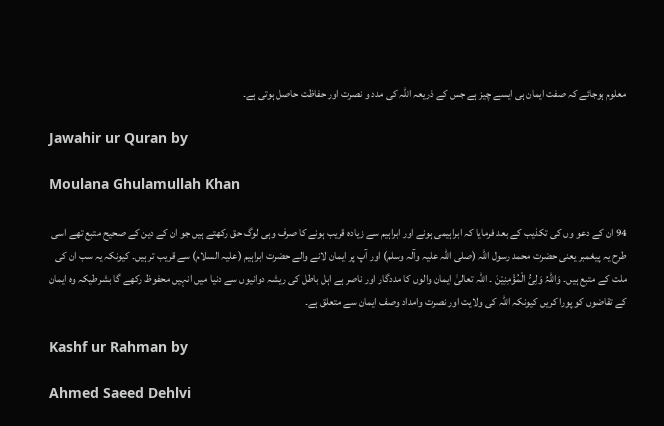معلوم ہوجائے کہ صفت ایمان ہی ایسے چیز ہے جس کے ذریعہ اللہ کی مدد و نصرت اور حفاظت حاصل ہوتی ہے۔

Jawahir ur Quran by

Moulana Ghulamullah Khan

94 ان کے دعو وں کی تکذیب کے بعد فرمایا کہ ابراہیمی ہونے اور ابراہیم سے زیادہ قریب ہونے کا صرف وہی لوگ حق رکھتے ہیں جو ان کے دین کے صحیح متبع تھے اسی طرح یہ پیغمبر یعنی حضرت محمد رسول اللہ (صلی اللہ علیہ وآلہ وسلم) اور آپ پر ایمان لانے والے حضرت ابراہیم (علیہ السلام) سے قریب تر ہیں۔ کیونکہ یہ سب ان کی ملت کے متبع ہیں۔ وَاللہُ وَلِیُّ الْمُؤْمِنِیْنَ ۔ اللہ تعالیٰ ایمان والوں کا مددگار اور ناصر ہے اہل باطل کی ریشہ دوانیوں سے دنیا میں انہیں محفوظ رکھے گا بشرطیکہ وہ ایمان کے تقاضوں کو پورا کریں کیونکہ اللہ کی ولایت اور نصرت وامداد وصف ایمان سے متعلق ہے۔

Kashf ur Rahman by

Ahmed Saeed Dehlvi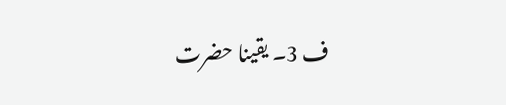ف 3۔ یقینا حضرت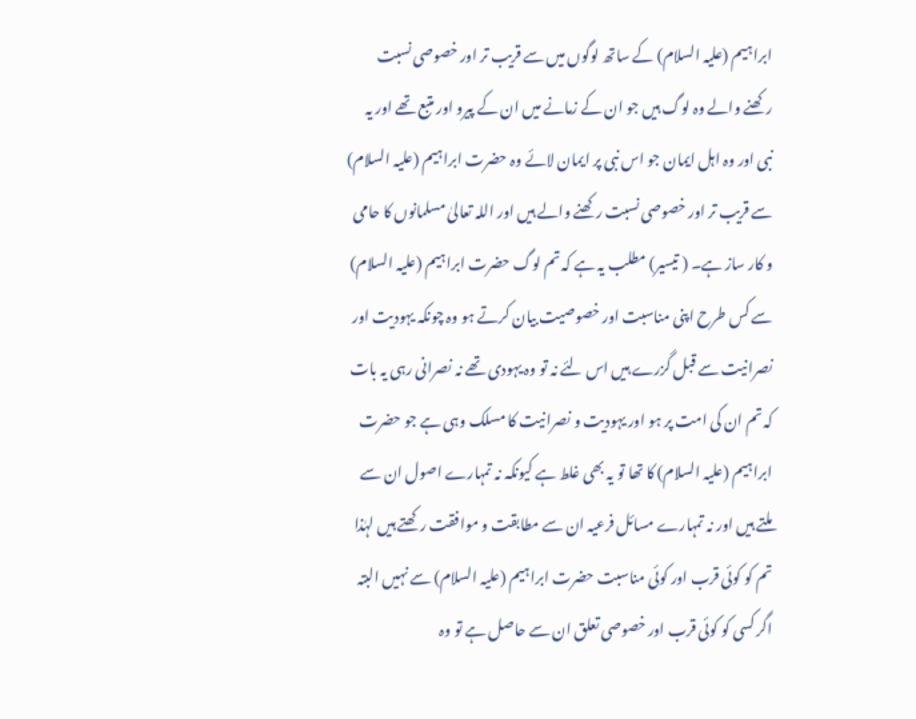ابراہیم (علیہ السلام) کے ساتھ لوگوں میں سے قریب تر اور خصوصی نسبت رکھنے والے وہ لوگ ہیں جو ان کے زمانے میں ان کے پیرو اور متبع تھے اور یہ نبی اور وہ اہل ایمان جو اس نبی پر ایمان لائے وہ حضرت ابراہیم (علیہ السلام) سے قریب تر اور خصوصی نسبت رکھنے والے ہیں اور اللہ تعالیٰ مسلمانوں کا حامی و کار ساز ہے۔ ( تیسیر) مطلب یہ ہے کہ تم لوگ حضرت ابراہیم (علیہ السلام) سے کس طرح اپنی مناسبت اور خصوصیت بیان کرتے ہو وہ چونکہ یہودیت اور نصرانیت سے قبل گزرے ہیں اس لئے نہ تو وہ یہودی تھے نہ نصرانی رہی یہ بات کہ تم ان کی امت پر ہو اور یہودیت و نصرانیت کا مسلک وہی ہے جو حضرت ابراہیم (علیہ السلام) کا تھا تو یہ بھی غلط ہے کیونکہ نہ تمہارے اصول ان سے ملتے ہیں اور نہ تمہارے مسائل فرعیہ ان سے مطابقت و موافقت رکھتے ہیں لہٰذا تم کو کوئی قرب اور کوئی مناسبت حضرت ابراہیم (علیہ السلام) سے نہیں البتہ اگر کسی کو کوئی قرب اور خصوصی تعلق ان سے حاصل ہے تو وہ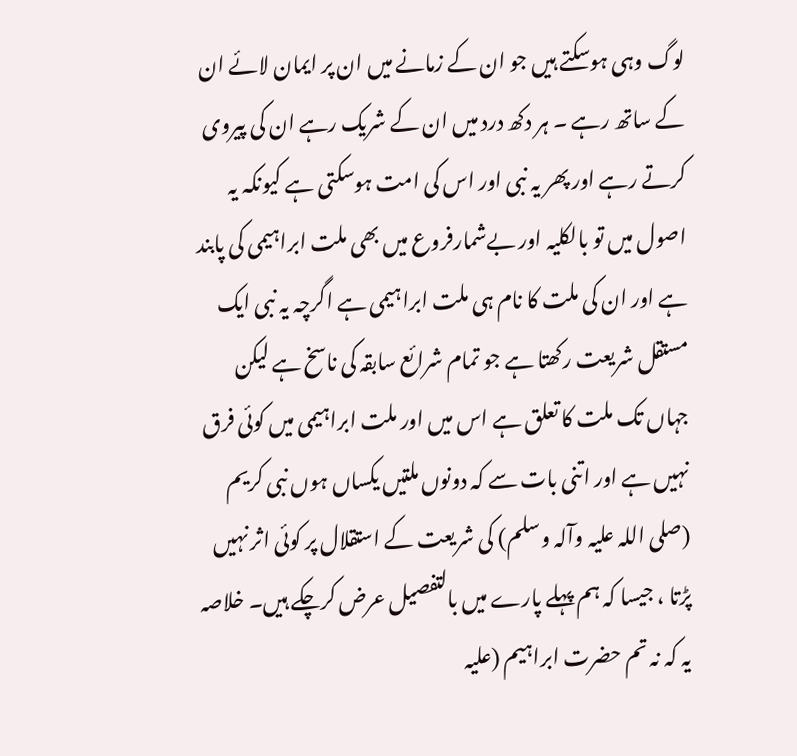لوگ وہی ہوسکتے ہیں جو ان کے زمانے میں ان پر ایمان لائے ان کے ساتھ رہے ۔ ہر دکھ درد میں ان کے شریک رہے ان کی پیروی کرتے رہے اور پھر یہ نبی اور اس کی امت ہوسکتی ہے کیونکہ یہ اصول میں تو بالکلیہ اور بےشمارفروع میں بھی ملت ابراہیمی کی پابند ہے اور ان کی ملت کا نام ہی ملت ابراہیمی ہے اگرچہ یہ نبی ایک مستقل شریعت رکھتا ہے جو تمام شرائع سابقہ کی ناسخ ہے لیکن جہاں تک ملت کا تعلق ہے اس میں اور ملت ابراہیمی میں کوئی فرق نہیں ہے اور اتنی بات سے کہ دونوں ملتیں یکساں ہوں نبی کریم (صلی اللہ علیہ وآلہ وسلم) کی شریعت کے استقلال پر کوئی اثر نہیں پڑتا ، جیسا کہ ہم پہلے پارے میں بالتفصیل عرض کرچکے ہیں۔ خلاصہ یہ کہ نہ تم حضرت ابراہیم (علیہ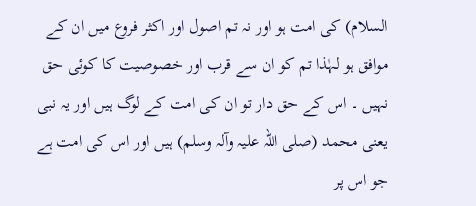السلام) کی امت ہو اور نہ تم اصول اور اکثر فروع میں ان کے موافق ہو لہٰذا تم کو ان سے قرب اور خصوصیت کا کوئی حق نہیں ۔ اس کے حق دار تو ان کی امت کے لوگ ہیں اور یہ نبی یعنی محمد (صلی اللہ علیہ وآلہ وسلم) ہیں اور اس کی امت ہے جو اس پر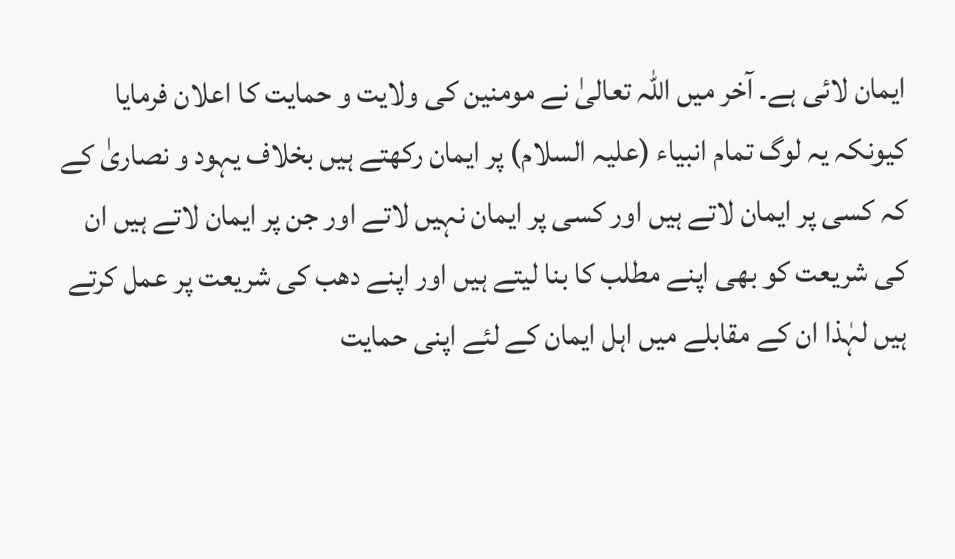ایمان لائی ہے۔ آخر میں اللہ تعالیٰ نے مومنین کی ولایت و حمایت کا اعلان فرمایا کیونکہ یہ لوگ تمام انبیاء (علیہ السلام) پر ایمان رکھتے ہیں بخلاف یہود و نصاریٰ کے کہ کسی پر ایمان لاتے ہیں اور کسی پر ایمان نہیں لاتے اور جن پر ایمان لاتے ہیں ان کی شریعت کو بھی اپنے مطلب کا بنا لیتے ہیں اور اپنے دھب کی شریعت پر عمل کرتے ہیں لہٰذا ان کے مقابلے میں اہل ایمان کے لئے اپنی حمایت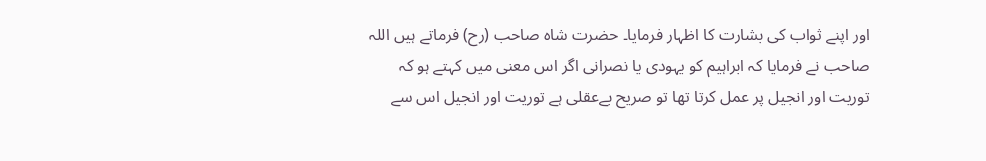اور اپنے ثواب کی بشارت کا اظہار فرمایا۔ حضرت شاہ صاحب (رح) فرماتے ہیں اللہ صاحب نے فرمایا کہ ابراہیم کو یہودی یا نصرانی اگر اس معنی میں کہتے ہو کہ توریت اور انجیل پر عمل کرتا تھا تو صریح بےعقلی ہے توریت اور انجیل اس سے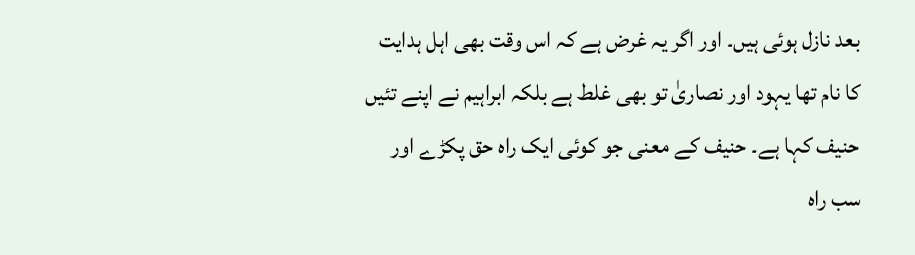بعد نازل ہوئی ہیں۔ اور اگر یہ غرض ہے کہ اس وقت بھی اہل ہدایت کا نام تھا یہود اور نصاریٰ تو بھی غلط ہے بلکہ ابراہیم نے اپنے تئیں حنیف کہا ہے۔ حنیف کے معنی جو کوئی ایک راہ حق پکڑے اور سب راہ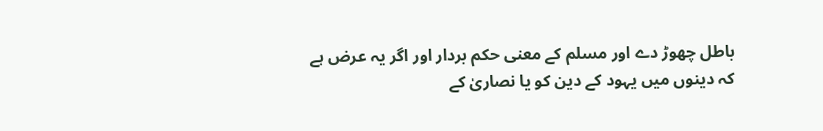باطل چھوڑ دے اور مسلم کے معنی حکم بردار اور اگر یہ عرض ہے کہ دینوں میں یہود کے دین کو یا نصاریٰ کے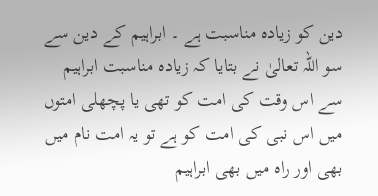دین کو زیادہ مناسبت ہے ۔ ابراہیم کے دین سے سو اللہ تعالیٰ نے بتایا کہ زیادہ مناسبت ابراہیم سے اس وقت کی امت کو تھی یا پچھلی امتوں میں اس نبی کی امت کو ہے تو یہ امت نام میں بھی اور راہ میں بھی ابراہیم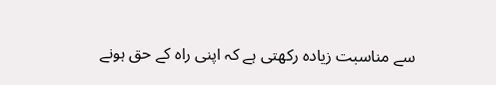سے مناسبت زیادہ رکھتی ہے کہ اپنی راہ کے حق ہونے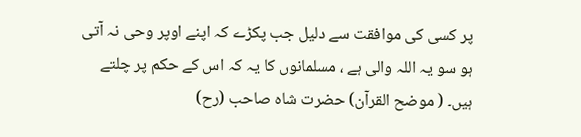پر کسی کی موافقت سے دلیل جب پکڑے کہ اپنے اوپر وحی نہ آتی ہو سو یہ اللہ والی ہے ، مسلمانوں کا یہ کہ اس کے حکم پر چلتے ہیں۔ ( موضح القرآن) حضرت شاہ صاحب (رح)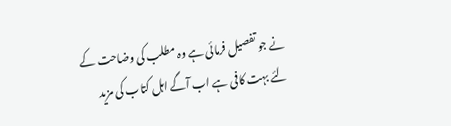نے جو تفصیل فرمائی ہے وہ مطلب کی وضاحت کے لئے بہت کافی ہے اب آگے اہل کتاب کی مزید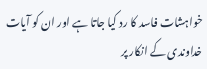خواہشات فاسد کا رد کیا جاتا ہے اور ان کو آیات خداوندی کے انکار پر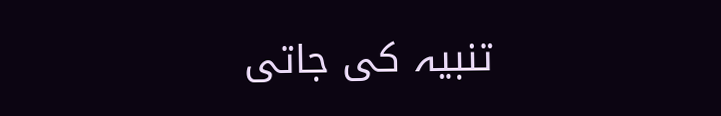تنبیہ کی جاتی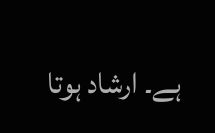ہے۔ ارشاد ہوتا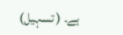ہے۔ ( تسہیل)